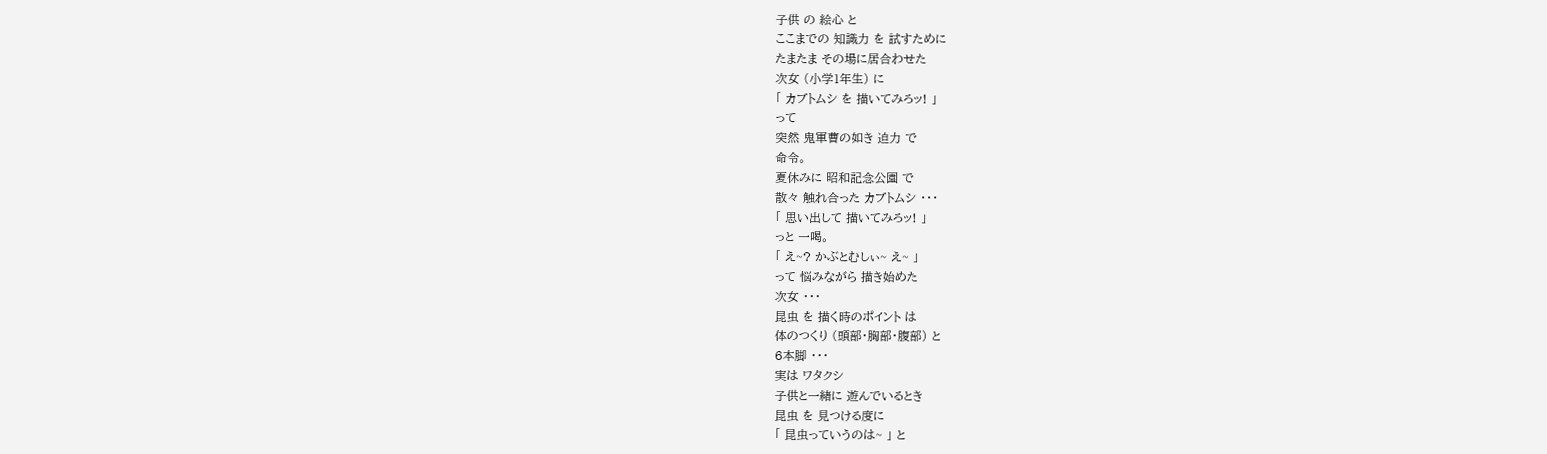子供 の 絵心 と
ここまでの 知識力 を 試すために
たまたま その場に居合わせた
次女 (小学1年生) に
「 カブトムシ を 描いてみろッ! 」
って
突然 鬼軍曹の如き 迫力 で
命令。
夏休みに 昭和記念公園 で
散々 触れ合った カブトムシ ・・・
「 思い出して 描いてみろッ! 」
っと 一喝。
「 え~? かぶとむしぃ~ え~ 」
って 悩みながら 描き始めた
次女 ・・・
昆虫 を 描く時のポイント は
体のつくり (頭部・胸部・腹部) と
6本脚 ・・・
実は ワタクシ
子供と一緒に 遊んでいるとき
昆虫 を 見つける度に
「 昆虫っていうのは~ 」 と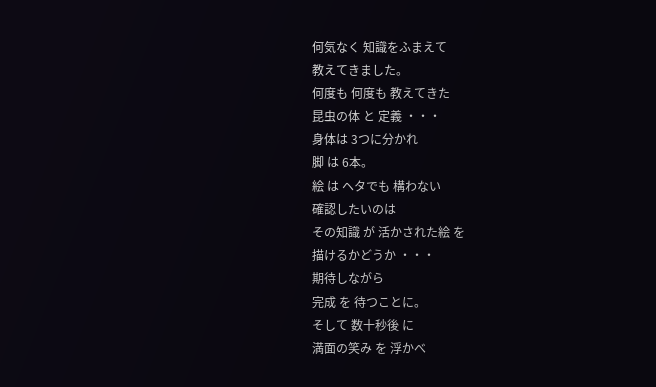何気なく 知識をふまえて
教えてきました。
何度も 何度も 教えてきた
昆虫の体 と 定義 ・・・
身体は 3つに分かれ
脚 は 6本。
絵 は ヘタでも 構わない
確認したいのは
その知識 が 活かされた絵 を
描けるかどうか ・・・
期待しながら
完成 を 待つことに。
そして 数十秒後 に
満面の笑み を 浮かべ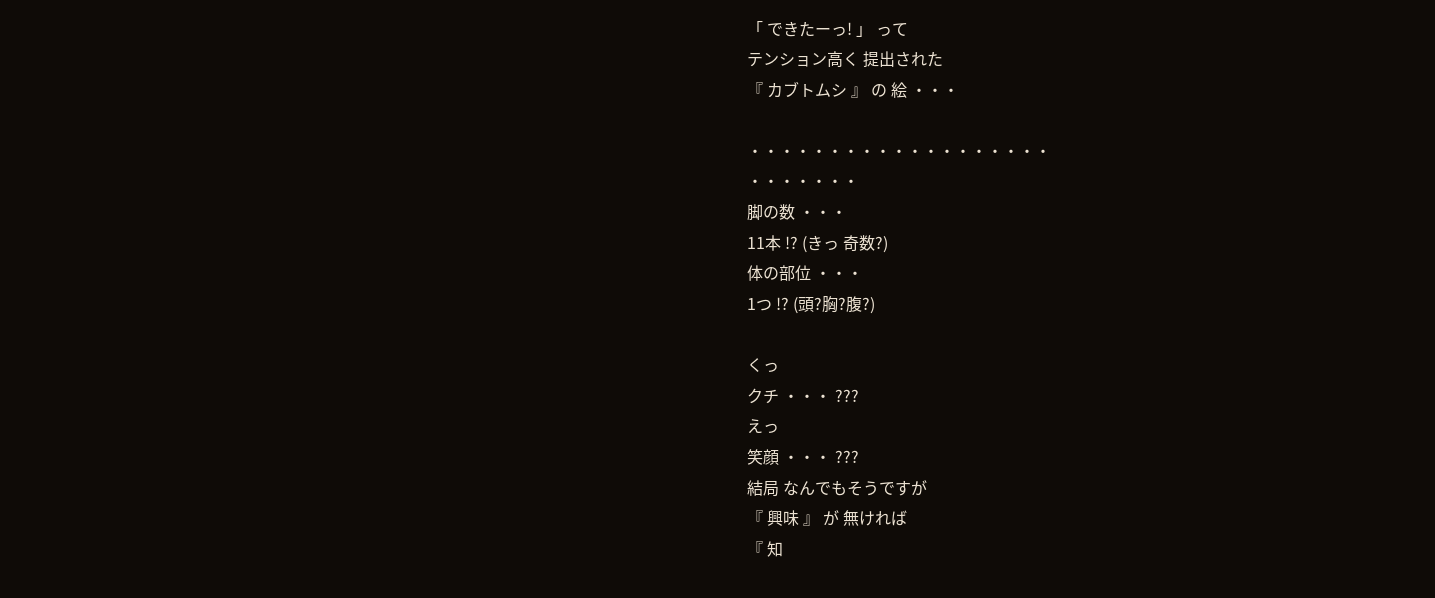「 できたーっ! 」 って
テンション高く 提出された
『 カブトムシ 』 の 絵 ・・・

・・・・・・・・・・・・・・・・・・・
・・・・・・・
脚の数 ・・・
11本 !? (きっ 奇数?)
体の部位 ・・・
1つ !? (頭?胸?腹?)

くっ
クチ ・・・ ???
えっ
笑顔 ・・・ ???
結局 なんでもそうですが
『 興味 』 が 無ければ
『 知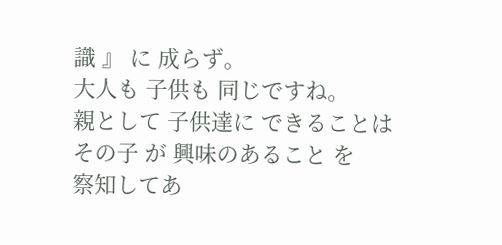識 』 に 成らず。
大人も 子供も 同じですね。
親として 子供達に できることは
その子 が 興味のあること を
察知してあ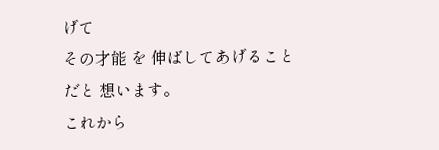げて
その才能 を 伸ばしてあげること
だと 想います。
これから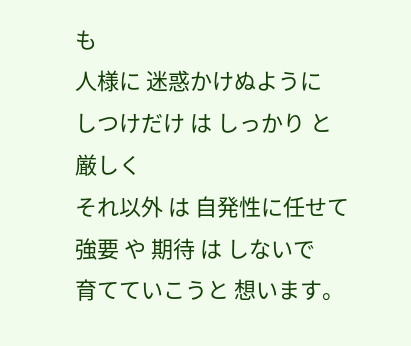も
人様に 迷惑かけぬように
しつけだけ は しっかり と
厳しく
それ以外 は 自発性に任せて
強要 や 期待 は しないで
育てていこうと 想います。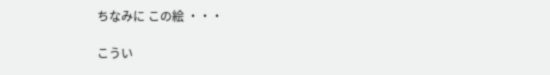ちなみに この絵 ・・・

こうい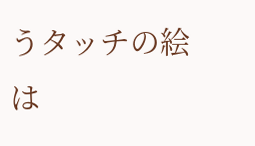うタッチの絵 は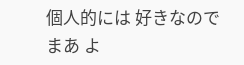個人的には 好きなので
まあ よ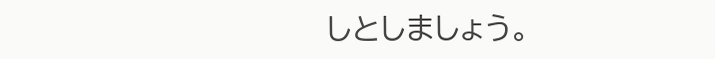しとしましょう。